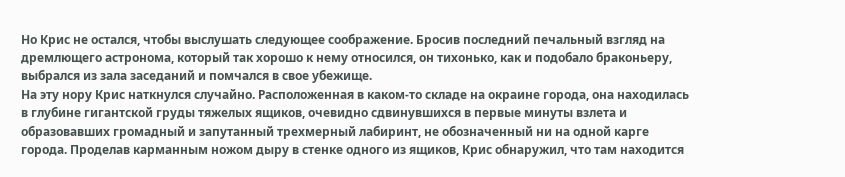Но Крис не остался, чтобы выслушать следующее соображение. Бросив последний печальный взгляд на дремлющего астронома, который так хорошо к нему относился, он тихонько, как и подобало браконьеру, выбрался из зала заседаний и помчался в свое убежище.
На эту нору Крис наткнулся случайно. Расположенная в каком-то складе на окраине города, она находилась в глубине гигантской груды тяжелых ящиков, очевидно сдвинувшихся в первые минуты взлета и образовавших громадный и запутанный трехмерный лабиринт, не обозначенный ни на одной карге города. Проделав карманным ножом дыру в стенке одного из ящиков, Крис обнаружил, что там находится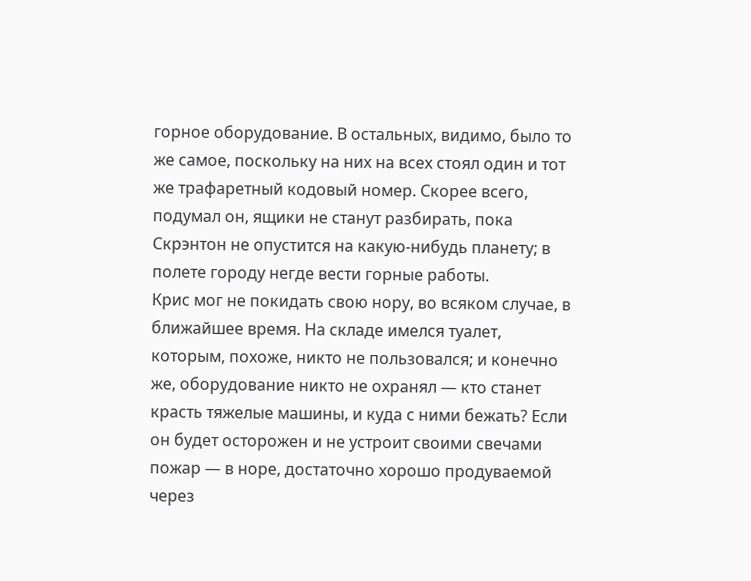горное оборудование. В остальных, видимо, было то же самое, поскольку на них на всех стоял один и тот же трафаретный кодовый номер. Скорее всего, подумал он, ящики не станут разбирать, пока Скрэнтон не опустится на какую-нибудь планету; в полете городу негде вести горные работы.
Крис мог не покидать свою нору, во всяком случае, в ближайшее время. На складе имелся туалет, которым, похоже, никто не пользовался; и конечно же, оборудование никто не охранял — кто станет красть тяжелые машины, и куда с ними бежать? Если он будет осторожен и не устроит своими свечами пожар — в норе, достаточно хорошо продуваемой через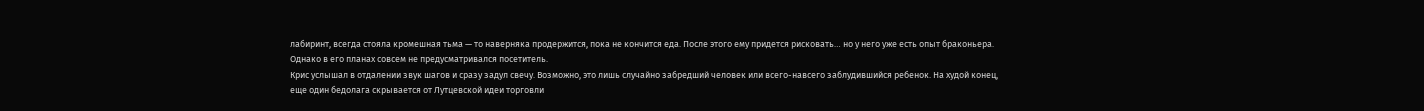лабиринт, всегда стояла кромешная тьма — то наверняка продержится, пока не кончится еда. После этого ему придется рисковать… но у него уже есть опыт браконьера.
Однако в его планах совсем не предусматривался посетитель.
Крис услышал в отдалении звук шагов и сразу задул свечу. Возможно, это лишь случайно забредший человек или всего-навсего заблудившийся ребенок. На худой конец, еще один бедолага скрывается от Лутцевской идеи торговли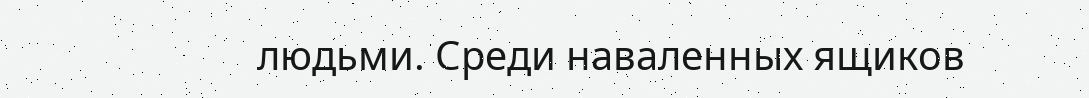людьми. Среди наваленных ящиков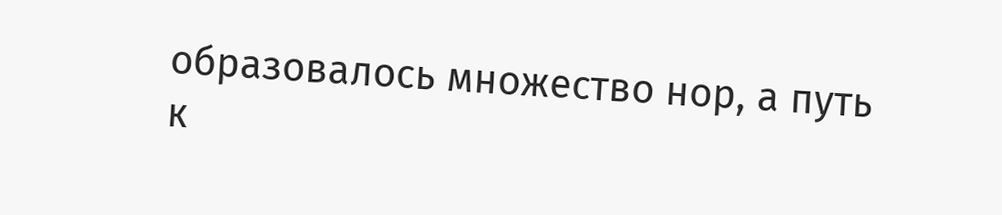образовалось множество нор, а путь к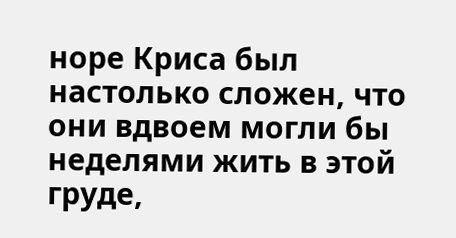норе Криса был настолько сложен, что они вдвоем могли бы неделями жить в этой груде,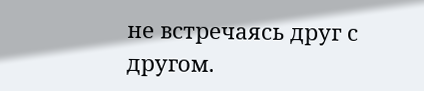не встречаясь друг с другом.